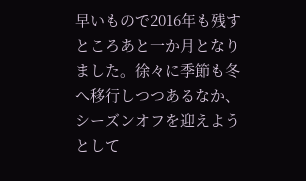早いもので2016年も残すところあと一か月となりました。徐々に季節も冬へ移行しつつあるなか、シーズンオフを迎えようとして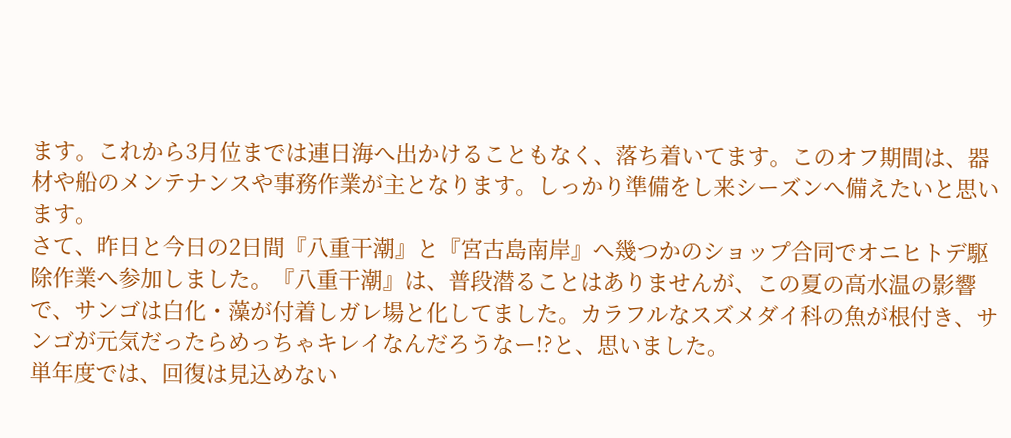ます。これから3月位までは連日海へ出かけることもなく、落ち着いてます。このオフ期間は、器材や船のメンテナンスや事務作業が主となります。しっかり準備をし来シーズンへ備えたいと思います。
さて、昨日と今日の2日間『八重干潮』と『宮古島南岸』へ幾つかのショップ合同でオニヒトデ駆除作業へ参加しました。『八重干潮』は、普段潜ることはありませんが、この夏の高水温の影響で、サンゴは白化・藻が付着しガレ場と化してました。カラフルなスズメダイ科の魚が根付き、サンゴが元気だったらめっちゃキレイなんだろうなー!?と、思いました。
単年度では、回復は見込めない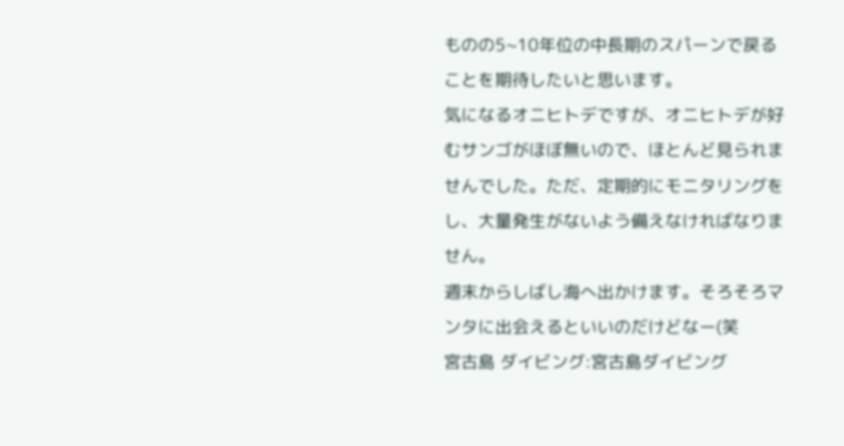ものの5~10年位の中長期のスパーンで戻ることを期待したいと思います。
気になるオニヒトデですが、オニヒトデが好むサンゴがほぼ無いので、ほとんど見られませんでした。ただ、定期的にモニタリングをし、大量発生がないよう備えなければなりません。
週末からしばし海へ出かけます。そろそろマンタに出会えるといいのだけどなー(笑
宮古島 ダイビング:宮古島ダイビング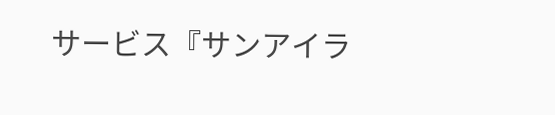サービス『サンアイラ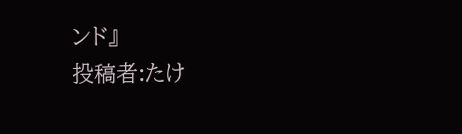ンド』
投稿者:たけ